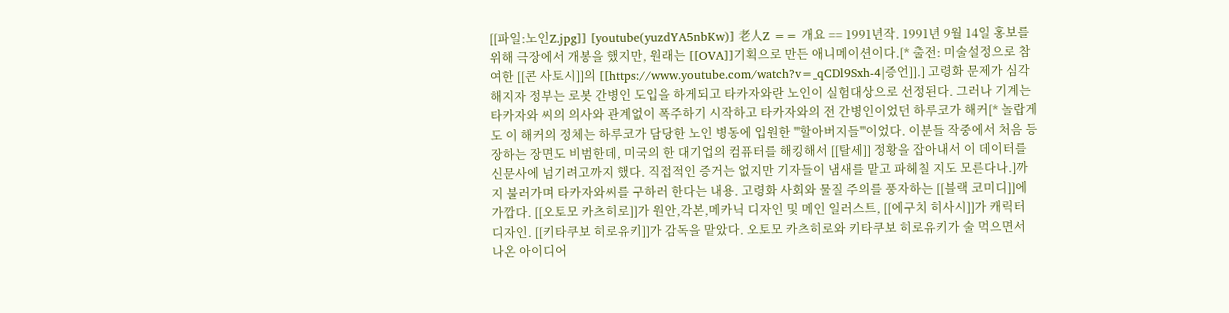[[파일:노인Z.jpg]] [youtube(yuzdYA5nbKw)] 老人Z == 개요 == 1991년작. 1991년 9월 14일 홍보를 위해 극장에서 개봉을 했지만, 원래는 [[OVA]]기획으로 만든 애니메이션이다.[* 출전: 미술설정으로 참여한 [[콘 사토시]]의 [[https://www.youtube.com/watch?v=_qCDl9Sxh-4|증언]].] 고령화 문제가 심각해지자 정부는 로봇 간병인 도입을 하게되고 타카자와란 노인이 실험대상으로 선정된다. 그러나 기계는 타카자와 씨의 의사와 관계없이 폭주하기 시작하고 타카자와의 전 간병인이었던 하루코가 해커[* 놀랍게도 이 해커의 정체는 하루코가 담당한 노인 병동에 입원한 '''할아버지들'''이었다. 이분들 작중에서 처음 등장하는 장면도 비범한데, 미국의 한 대기업의 컴퓨터를 해킹해서 [[탈세]] 정황을 잡아내서 이 데이터를 신문사에 넘기려고까지 했다. 직접적인 증거는 없지만 기자들이 냄새를 맡고 파헤칠 지도 모른다나.]까지 불러가며 타카자와씨를 구하러 한다는 내용. 고령화 사회와 물질 주의를 풍자하는 [[블랙 코미디]]에 가깝다. [[오토모 카츠히로]]가 원안,각본,메카닉 디자인 및 메인 일러스트, [[에구치 히사시]]가 캐릭터 디자인. [[키타쿠보 히로유키]]가 감독을 맡았다. 오토모 카츠히로와 키타쿠보 히로유키가 술 먹으면서 나온 아이디어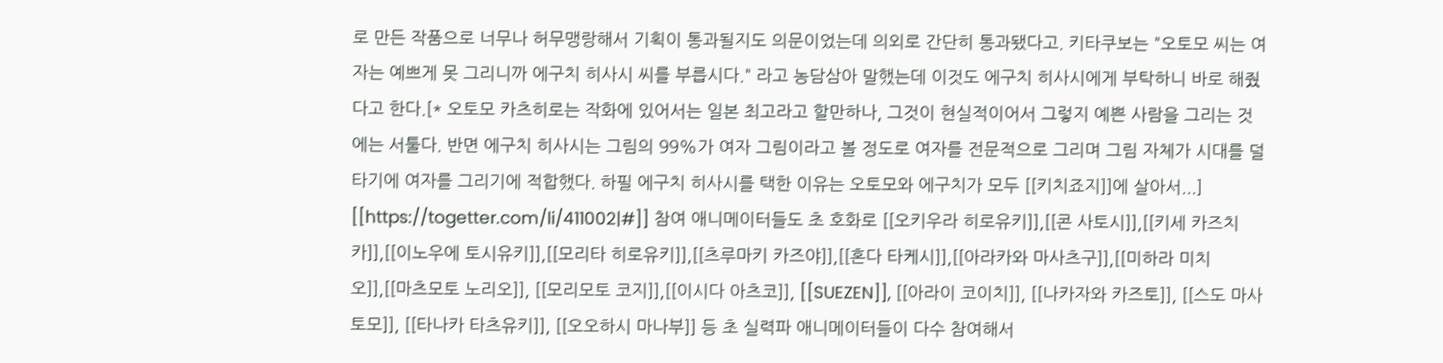로 만든 작품으로 너무나 허무맹랑해서 기획이 통과될지도 의문이었는데 의외로 간단히 통과됐다고. 키타쿠보는 "오토모 씨는 여자는 예쁘게 못 그리니까 에구치 히사시 씨를 부릅시다." 라고 농담삼아 말했는데 이것도 에구치 히사시에게 부탁하니 바로 해줬다고 한다.[* 오토모 카츠히로는 작화에 있어서는 일본 최고라고 할만하나, 그것이 현실적이어서 그렇지 예쁜 사람을 그리는 것에는 서툴다. 반면 에구치 히사시는 그림의 99%가 여자 그림이라고 볼 정도로 여자를 전문적으로 그리며 그림 자체가 시대를 덜 타기에 여자를 그리기에 적합했다. 하필 에구치 히사시를 택한 이유는 오토모와 에구치가 모두 [[키치죠지]]에 살아서...] [[https://togetter.com/li/411002|#]] 참여 애니메이터들도 초 호화로 [[오키우라 히로유키]],[[콘 사토시]],[[키세 카즈치카]],[[이노우에 토시유키]],[[모리타 히로유키]],[[츠루마키 카즈야]],[[혼다 타케시]],[[아라카와 마사츠구]],[[미하라 미치오]],[[마츠모토 노리오]], [[모리모토 코지]],[[이시다 아츠코]], [[SUEZEN]], [[아라이 코이치]], [[나카자와 카즈토]], [[스도 마사토모]], [[타나카 타츠유키]], [[오오하시 마나부]] 등 초 실력파 애니메이터들이 다수 참여해서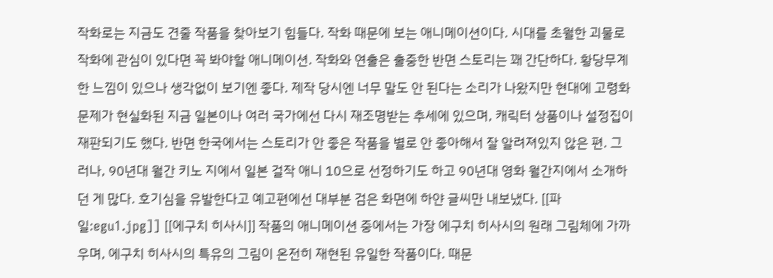작화로는 지금도 견줄 작품을 찾아보기 힘들다. 작화 때문에 보는 애니메이션이다. 시대를 초월한 괴물로 작화에 관심이 있다면 꼭 봐야할 애니메이션. 작화와 연출은 출중한 반면 스토리는 꽤 간단하다. 황당무계한 느낌이 있으나 생각없이 보기엔 좋다. 제작 당시엔 너무 말도 안 된다는 소리가 나왔지만 현대에 고령화문제가 현실화된 지금 일본이나 여러 국가에선 다시 재조명받는 추세에 있으며, 캐릭터 상품이나 설정집이 재판되기도 했다. 반면 한국에서는 스토리가 안 좋은 작품을 별로 안 좋아해서 잘 알려져있지 않은 편. 그러나, 90년대 월간 키노 지에서 일본 걸작 애니 10으로 선정하기도 하고 90년대 영화 월간지에서 소개하던 게 많다. 호기심을 유발한다고 예고편에선 대부분 검은 화면에 하얀 글씨만 내보냈다. [[파일:egu1.jpg]] [[에구치 히사시]] 작품의 애니메이션 중에서는 가장 에구치 히사시의 원래 그림체에 가까우며, 에구치 히사시의 특유의 그림이 온전히 재현된 유일한 작품이다. 때문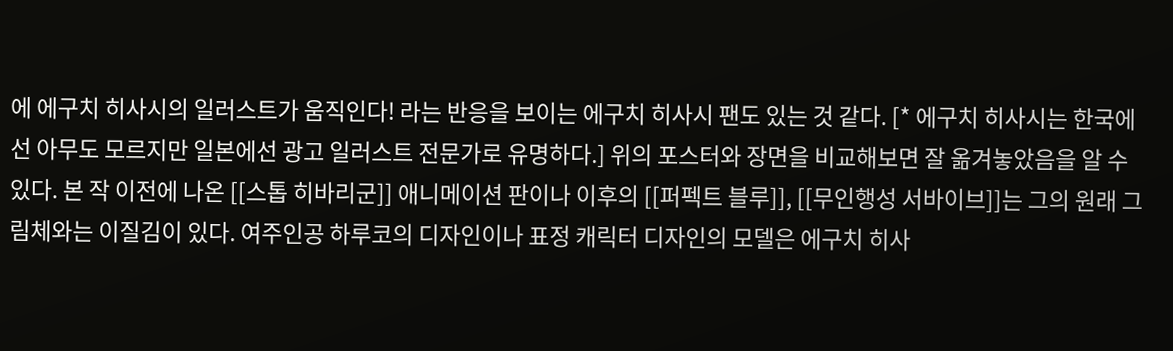에 에구치 히사시의 일러스트가 움직인다! 라는 반응을 보이는 에구치 히사시 팬도 있는 것 같다. [* 에구치 히사시는 한국에선 아무도 모르지만 일본에선 광고 일러스트 전문가로 유명하다.] 위의 포스터와 장면을 비교해보면 잘 옮겨놓았음을 알 수 있다. 본 작 이전에 나온 [[스톱 히바리군]] 애니메이션 판이나 이후의 [[퍼펙트 블루]], [[무인행성 서바이브]]는 그의 원래 그림체와는 이질김이 있다. 여주인공 하루코의 디자인이나 표정 캐릭터 디자인의 모델은 에구치 히사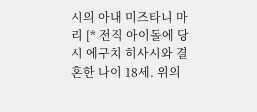시의 아내 미즈타니 마리 [* 전직 아이돌에 당시 에구치 히사시와 결혼한 나이 18세. 위의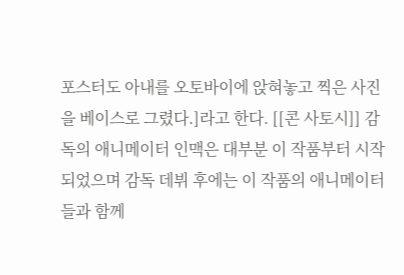포스터도 아내를 오토바이에 앉혀놓고 찍은 사진을 베이스로 그렸다.]라고 한다. [[콘 사토시]] 감독의 애니메이터 인맥은 대부분 이 작품부터 시작되었으며 감독 데뷔 후에는 이 작품의 애니메이터들과 함께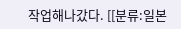작업해나갔다. [[분류:일본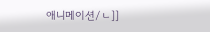애니메이션/ㄴ]]